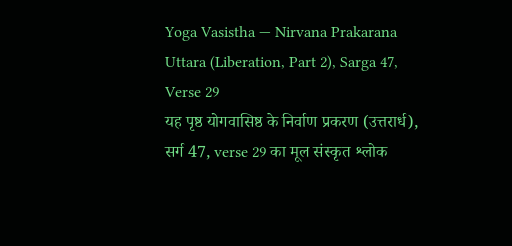Yoga Vasistha — Nirvana Prakarana Uttara (Liberation, Part 2), Sarga 47, Verse 29
यह पृष्ठ योगवासिष्ठ के निर्वाण प्रकरण (उत्तरार्ध), सर्ग 47, verse 29 का मूल संस्कृत श्लोक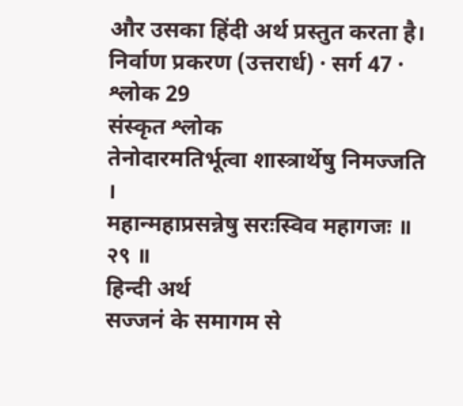और उसका हिंदी अर्थ प्रस्तुत करता है।
निर्वाण प्रकरण (उत्तरार्ध) · सर्ग 47 · श्लोक 29
संस्कृत श्लोक
तेनोदारमतिर्भूत्वा शास्त्रार्थेषु निमज्जति ।
महान्महाप्रसन्नेषु सरःस्विव महागजः ॥ २९ ॥
हिन्दी अर्थ
सज्जनं के समागम से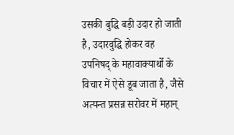उसकी बुद्धि बड़ी उदार हो जाती है, उदारवुद्धि होकर वह
उपनिषद् के महावाक्यार्थो के विचार में ऐसे डूब जाता है, जैसे अत्यन्त प्रसन्न सरोवर में महान्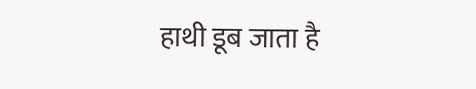हाथी डूब जाता है